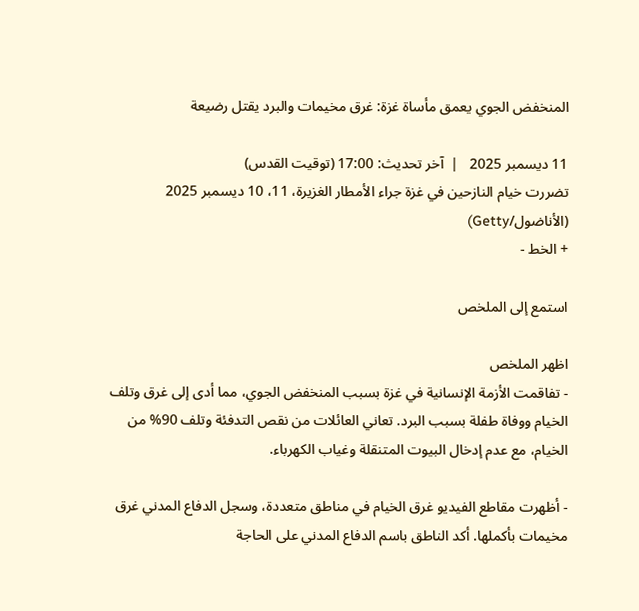المنخفض الجوي يعمق مأساة غزة: غرق مخيمات والبرد يقتل رضيعة

11 ديسمبر 2025   |  آخر تحديث: 17:00 (توقيت القدس)
تضررت خيام النازحين في غزة جراء الأمطار الغزيرة، 11، 10 ديسمبر 2025 (الأناضول/Getty)
+ الخط -

استمع إلى الملخص

اظهر الملخص
- تفاقمت الأزمة الإنسانية في غزة بسبب المنخفض الجوي، مما أدى إلى غرق وتلف الخيام ووفاة طفلة بسبب البرد. تعاني العائلات من نقص التدفئة وتلف 90% من الخيام، مع عدم إدخال البيوت المتنقلة وغياب الكهرباء.

- أظهرت مقاطع الفيديو غرق الخيام في مناطق متعددة، وسجل الدفاع المدني غرق مخيمات بأكملها. أكد الناطق باسم الدفاع المدني على الحاجة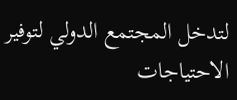لتدخل المجتمع الدولي لتوفير الاحتياجات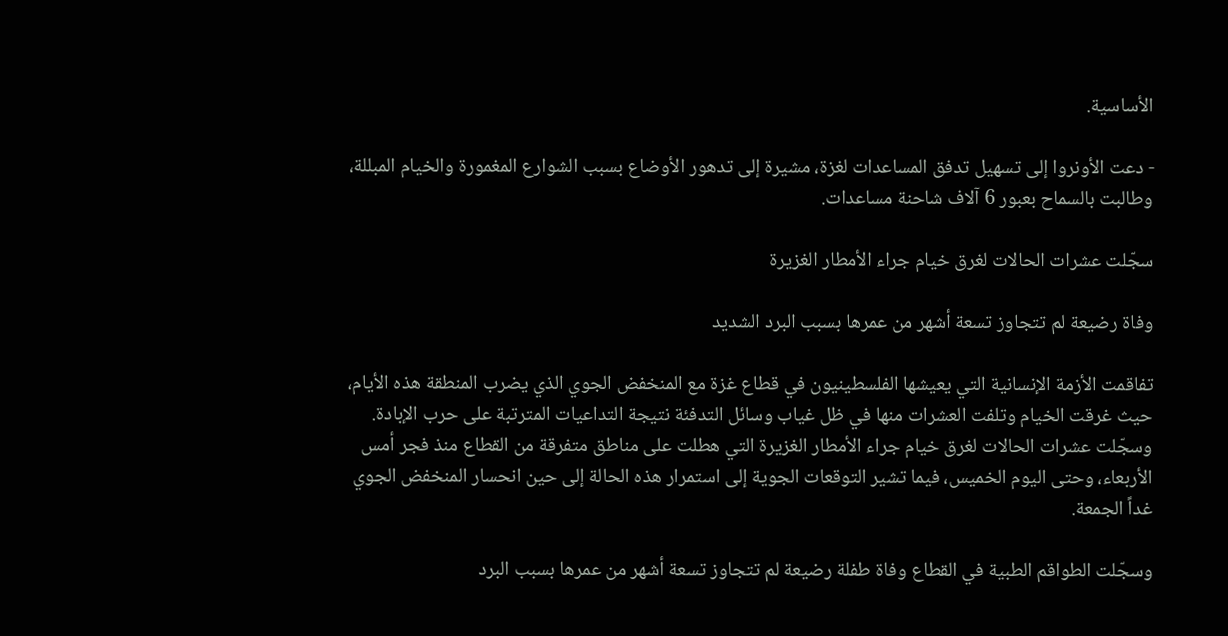الأساسية.

- دعت الأونروا إلى تسهيل تدفق المساعدات لغزة، مشيرة إلى تدهور الأوضاع بسبب الشوارع المغمورة والخيام المبللة، وطالبت بالسماح بعبور 6 آلاف شاحنة مساعدات.

سجّلت عشرات الحالات لغرق خيام جراء الأمطار الغزيرة

وفاة رضيعة لم تتجاوز تسعة أشهر من عمرها بسبب البرد الشديد

تفاقمت الأزمة الإنسانية التي يعيشها الفلسطينيون في قطاع غزة مع المنخفض الجوي الذي يضرب المنطقة هذه الأيام، حيث غرقت الخيام وتلفت العشرات منها في ظل غياب وسائل التدفئة نتيجة التداعيات المترتبة على حرب الإبادة. وسجّلت عشرات الحالات لغرق خيام جراء الأمطار الغزيرة التي هطلت على مناطق متفرقة من القطاع منذ فجر أمس الأربعاء، وحتى اليوم الخميس، فيما تشير التوقعات الجوية إلى استمرار هذه الحالة إلى حين انحسار المنخفض الجوي غداً الجمعة.

وسجّلت الطواقم الطبية في القطاع وفاة طفلة رضيعة لم تتجاوز تسعة أشهر من عمرها بسبب البرد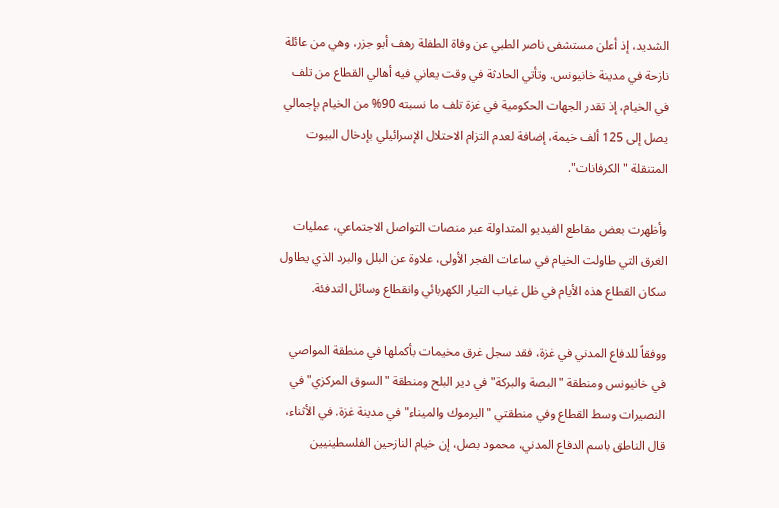الشديد، إذ أعلن مستشفى ناصر الطبي عن وفاة الطفلة رهف أبو جزر، وهي من عائلة نازحة في مدينة خانيونس. وتأتي الحادثة في وقت يعاني فيه أهالي القطاع من تلف في الخيام، إذ تقدر الجهات الحكومية في غزة تلف ما نسبته 90% من الخيام بإجمالي يصل إلى 125 ألف خيمة، إضافة لعدم التزام الاحتلال الإسرائيلي بإدخال البيوت المتنقلة "الكرفانات".

وأظهرت بعض مقاطع الفيديو المتداولة عبر منصات التواصل الاجتماعي، عمليات الغرق التي طاولت الخيام في ساعات الفجر الأولى، علاوة عن البلل والبرد الذي يطاول سكان القطاع هذه الأيام في ظل غياب التيار الكهربائي وانقطاع وسائل التدفئة.

ووفقاً للدفاع المدني في غزة، فقد سجل غرق مخيمات بأكملها في منطقة المواصي في خانيونس ومنطقة "البصة والبركة" في دير البلح ومنطقة "السوق المركزي" في النصيرات وسط القطاع وفي منطقتي "اليرموك والميناء" في مدينة غزة. في الأثناء، قال الناطق باسم الدفاع المدني، محمود بصل، إن خيام النازحين الفلسطينيين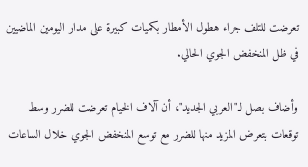تعرضت للتلف جراء هطول الأمطار بكميات كبيرة على مدار اليومين الماضيين في ظل المنخفض الجوي الحالي.

وأضاف بصل لـ"العربي الجديد"، أن آلاف الخيام تعرضت للضرر وسط توقعات بتعرض المزيد منها للضرر مع توسع المنخفض الجوي خلال الساعات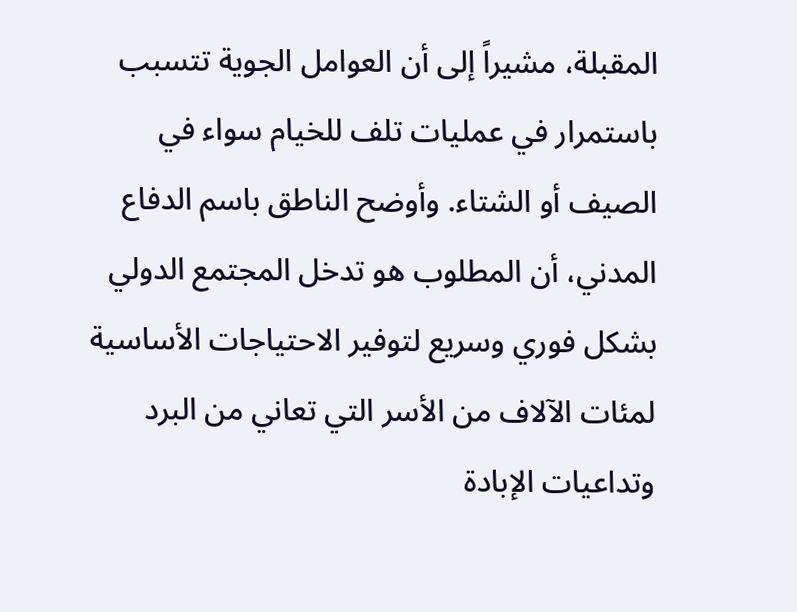المقبلة، مشيراً إلى أن العوامل الجوية تتسبب باستمرار في عمليات تلف للخيام سواء في الصيف أو الشتاء. وأوضح الناطق باسم الدفاع المدني، أن المطلوب هو تدخل المجتمع الدولي بشكل فوري وسريع لتوفير الاحتياجات الأساسية لمئات الآلاف من الأسر التي تعاني من البرد وتداعيات الإبادة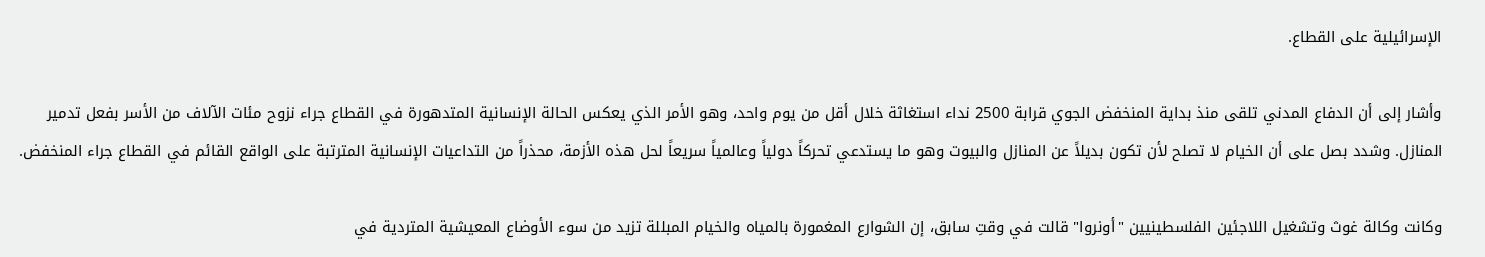الإسرائيلية على القطاع.

وأشار إلى أن الدفاع المدني تلقى منذ بداية المنخفض الجوي قرابة 2500 نداء استغاثة خلال أقل من يوم واحد، وهو الأمر الذي يعكس الحالة الإنسانية المتدهورة في القطاع جراء نزوح مئات الآلاف من الأسر بفعل تدمير المنازل. وشدد بصل على أن الخيام لا تصلح لأن تكون بديلاً عن المنازل والبيوت وهو ما يستدعي تحركاً دولياً وعالمياً سريعاً لحل هذه الأزمة، محذراً من التداعيات الإنسانية المترتبة على الواقع القائم في القطاع جراء المنخفض.

وكانت وكالة غوث وتشغيل اللاجئين الفلسطينيين "أونروا" قالت في وقتِ سابق، إن الشوارع المغمورة بالمياه والخيام المبللة تزيد من سوء الأوضاع المعيشية المتردية في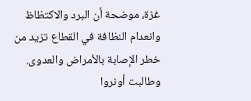غزة، موضحة أن البرد والاكتظاظ وانعدام النظافة في القطاع تزيد من خطر الإصابة بالأمراض والعدوى. وطالبت أونروا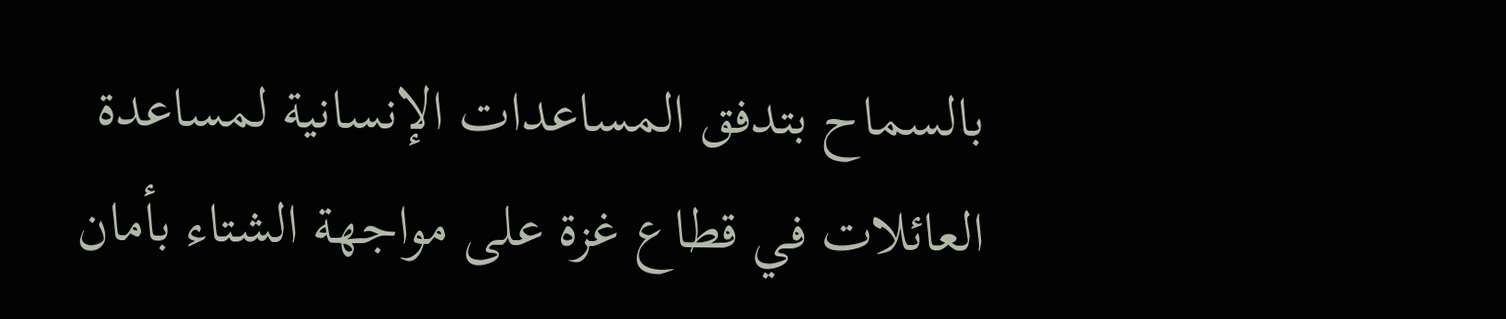بالسماح بتدفق المساعدات الإنسانية لمساعدة العائلات في قطاع غزة على مواجهة الشتاء بأمان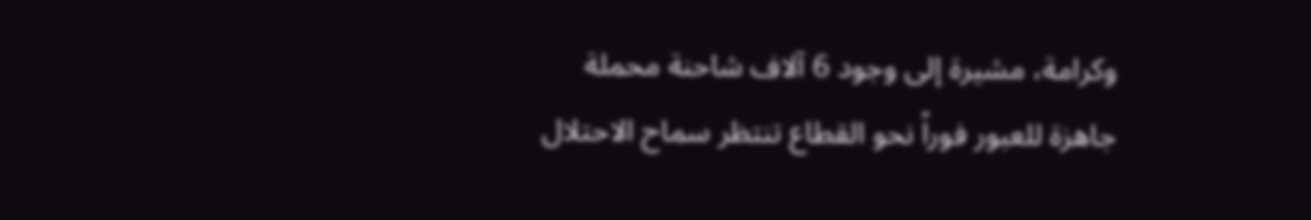وكرامة، مشيرة إلى وجود 6 آلاف شاحنة محملة جاهزة للعبور فوراً نحو القطاع تنتظر سماح الاحتلال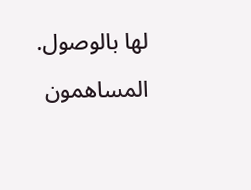لها بالوصول.

المساهمون